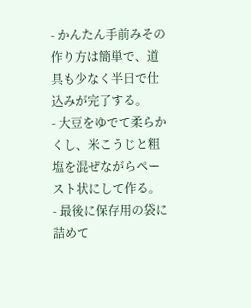- かんたん手前みその作り方は簡単で、道具も少なく半日で仕込みが完了する。
- 大豆をゆでて柔らかくし、米こうじと粗塩を混ぜながらペースト状にして作る。
- 最後に保存用の袋に詰めて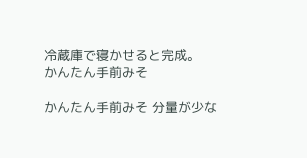冷蔵庫で寝かせると完成。
かんたん手前みそ

かんたん手前みそ 分量が少な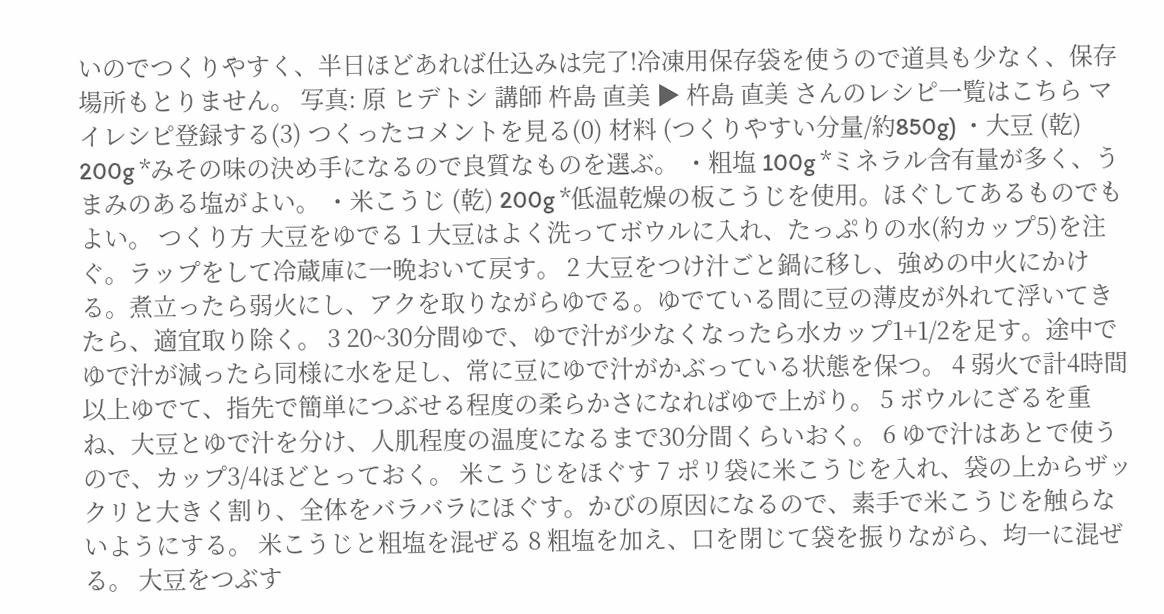いのでつくりやすく、半日ほどあれば仕込みは完了!冷凍用保存袋を使うので道具も少なく、保存場所もとりません。 写真: 原 ヒデトシ 講師 杵島 直美 ▶ 杵島 直美 さんのレシピ一覧はこちら マイレシピ登録する(3) つくったコメントを見る(0) 材料 (つくりやすい分量/約850g) ・大豆 (乾) 200g *みその味の決め手になるので良質なものを選ぶ。 ・粗塩 100g *ミネラル含有量が多く、うまみのある塩がよい。 ・米こうじ (乾) 200g *低温乾燥の板こうじを使用。ほぐしてあるものでもよい。 つくり方 大豆をゆでる 1 大豆はよく洗ってボウルに入れ、たっぷりの水(約カップ5)を注ぐ。ラップをして冷蔵庫に一晩おいて戻す。 2 大豆をつけ汁ごと鍋に移し、強めの中火にかける。煮立ったら弱火にし、アクを取りながらゆでる。ゆでている間に豆の薄皮が外れて浮いてきたら、適宜取り除く。 3 20~30分間ゆで、ゆで汁が少なくなったら水カップ1+1/2を足す。途中でゆで汁が減ったら同様に水を足し、常に豆にゆで汁がかぶっている状態を保つ。 4 弱火で計4時間以上ゆでて、指先で簡単につぶせる程度の柔らかさになればゆで上がり。 5 ボウルにざるを重ね、大豆とゆで汁を分け、人肌程度の温度になるまで30分間くらいおく。 6 ゆで汁はあとで使うので、カップ3/4ほどとっておく。 米こうじをほぐす 7 ポリ袋に米こうじを入れ、袋の上からザックリと大きく割り、全体をバラバラにほぐす。かびの原因になるので、素手で米こうじを触らないようにする。 米こうじと粗塩を混ぜる 8 粗塩を加え、口を閉じて袋を振りながら、均一に混ぜる。 大豆をつぶす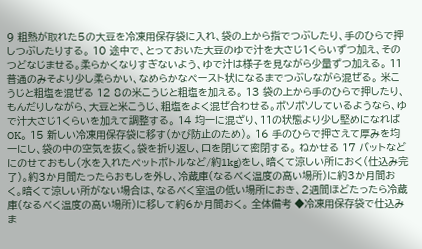9 粗熱が取れた5の大豆を冷凍用保存袋に入れ、袋の上から指でつぶしたり、手のひらで押しつぶしたりする。 10 途中で、とっておいた大豆のゆで汁を大さじ1くらいずつ加え、そのつどなじませる。柔らかくなりすぎないよう、ゆで汁は様子を見ながら少量ずつ加える。 11 普通のみそより少し柔らかい、なめらかなペースト状になるまでつぶしながら混ぜる。 米こうじと粗塩を混ぜる 12 8の米こうじと粗塩を加える。 13 袋の上から手のひらで押したり、もんだりしながら、大豆と米こうじ、粗塩をよく混ぜ合わせる。ボソボソしているようなら、ゆで汁大さじ1くらいを加えて調整する。 14 均一に混ざり、11の状態より少し堅めになればOK。 15 新しい冷凍用保存袋に移す(かび防止のため)。 16 手のひらで押さえて厚みを均一にし、袋の中の空気を抜く。袋を折り返し、口を閉じて密閉する。 ねかせる 17 バットなどにのせておもし(水を入れたペットボトルなど/約1kg)をし、暗くて涼しい所におく(仕込み完了)。約3か月間たったらおもしを外し、冷蔵庫(なるべく温度の高い場所)に約3か月間おく。暗くて涼しい所がない場合は、なるべく室温の低い場所におき、2週間ほどたったら冷蔵庫(なるべく温度の高い場所)に移して約6か月間おく。 全体備考 ◆冷凍用保存袋で仕込みま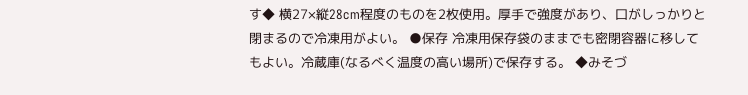す◆ 横27×縦28cm程度のものを2枚使用。厚手で強度があり、口がしっかりと閉まるので冷凍用がよい。 ●保存 冷凍用保存袋のままでも密閉容器に移してもよい。冷蔵庫(なるべく温度の高い場所)で保存する。 ◆みそづ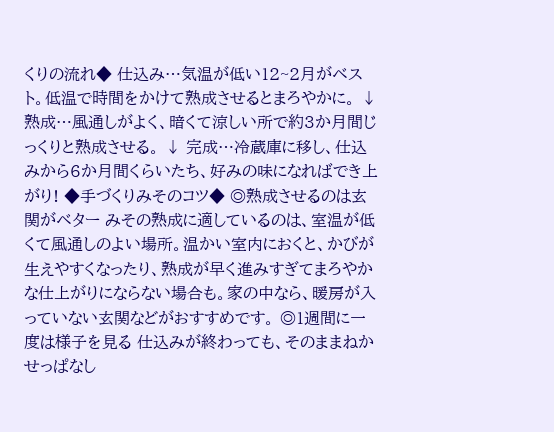くりの流れ◆ 仕込み…気温が低い12~2月がベスト。低温で時間をかけて熟成させるとまろやかに。 ↓ 熟成…風通しがよく、暗くて涼しい所で約3か月間じっくりと熟成させる。 ↓ 完成…冷蔵庫に移し、仕込みから6か月間くらいたち、好みの味になればでき上がり! ◆手づくりみそのコツ◆ ◎熟成させるのは玄関がベター みその熟成に適しているのは、室温が低くて風通しのよい場所。温かい室内におくと、かびが生えやすくなったり、熟成が早く進みすぎてまろやかな仕上がりにならない場合も。家の中なら、暖房が入っていない玄関などがおすすめです。 ◎1週間に一度は様子を見る 仕込みが終わっても、そのままねかせっぱなし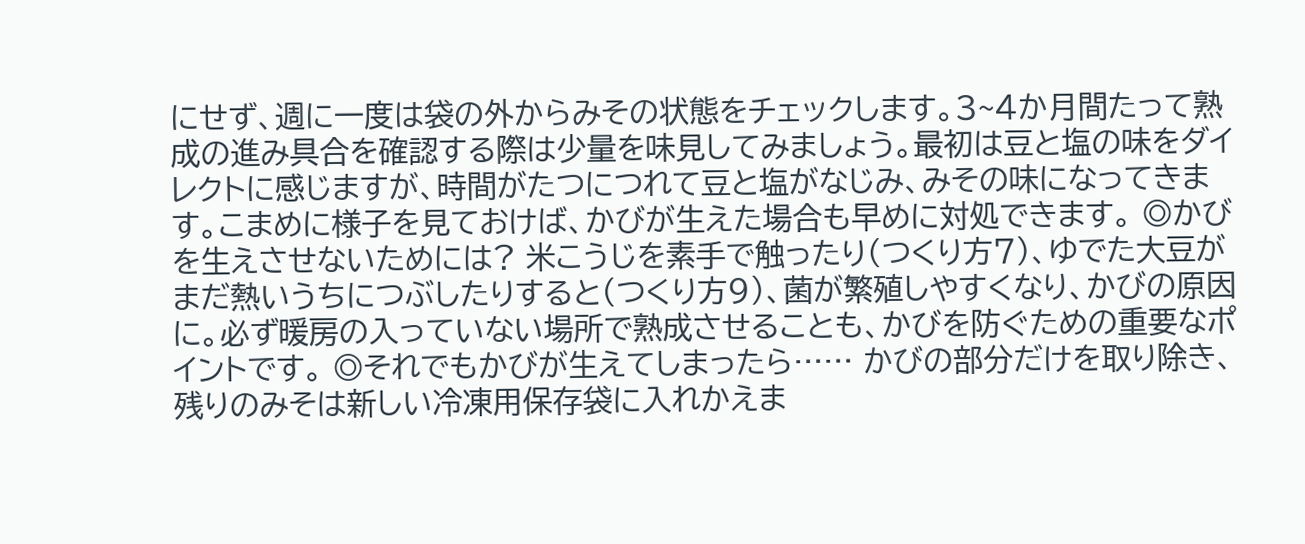にせず、週に一度は袋の外からみその状態をチェックします。3~4か月間たって熟成の進み具合を確認する際は少量を味見してみましょう。最初は豆と塩の味をダイレクトに感じますが、時間がたつにつれて豆と塩がなじみ、みその味になってきます。こまめに様子を見ておけば、かびが生えた場合も早めに対処できます。 ◎かびを生えさせないためには? 米こうじを素手で触ったり(つくり方7)、ゆでた大豆がまだ熱いうちにつぶしたりすると(つくり方9)、菌が繁殖しやすくなり、かびの原因に。必ず暖房の入っていない場所で熟成させることも、かびを防ぐための重要なポイントです。 ◎それでもかびが生えてしまったら…… かびの部分だけを取り除き、残りのみそは新しい冷凍用保存袋に入れかえま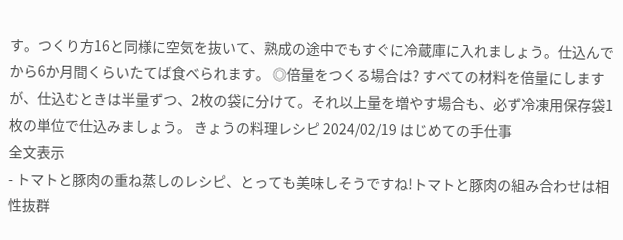す。つくり方16と同様に空気を抜いて、熟成の途中でもすぐに冷蔵庫に入れましょう。仕込んでから6か月間くらいたてば食べられます。 ◎倍量をつくる場合は? すべての材料を倍量にしますが、仕込むときは半量ずつ、2枚の袋に分けて。それ以上量を増やす場合も、必ず冷凍用保存袋1枚の単位で仕込みましょう。 きょうの料理レシピ 2024/02/19 はじめての手仕事
全文表示
- トマトと豚肉の重ね蒸しのレシピ、とっても美味しそうですね!トマトと豚肉の組み合わせは相性抜群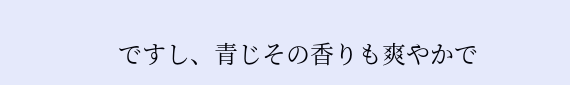ですし、青じその香りも爽やかで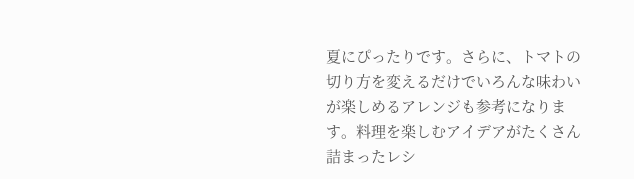夏にぴったりです。さらに、トマトの切り方を変えるだけでいろんな味わいが楽しめるアレンジも参考になります。料理を楽しむアイデアがたくさん詰まったレシ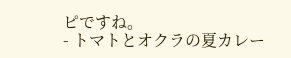ピですね。
- トマトとオクラの夏カレー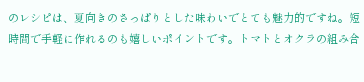のレシピは、夏向きのさっぱりとした味わいでとても魅力的ですね。短時間で手軽に作れるのも嬉しいポイントです。トマトとオクラの組み合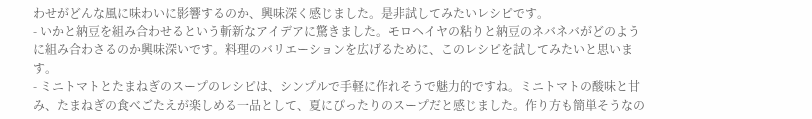わせがどんな風に味わいに影響するのか、興味深く感じました。是非試してみたいレシピです。
- いかと納豆を組み合わせるという斬新なアイデアに驚きました。モロヘイヤの粘りと納豆のネバネバがどのように組み合わさるのか興味深いです。料理のバリエーションを広げるために、このレシピを試してみたいと思います。
- ミニトマトとたまねぎのスープのレシピは、シンプルで手軽に作れそうで魅力的ですね。ミニトマトの酸味と甘み、たまねぎの食べごたえが楽しめる一品として、夏にぴったりのスープだと感じました。作り方も簡単そうなの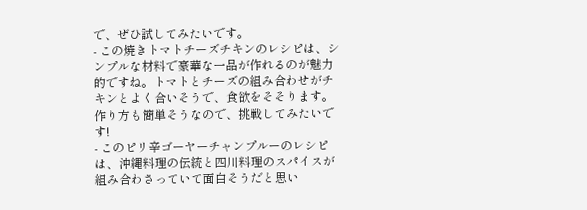で、ぜひ試してみたいです。
- この焼きトマトチーズチキンのレシピは、シンプルな材料で豪華な一品が作れるのが魅力的ですね。トマトとチーズの組み合わせがチキンとよく合いそうで、食欲をそそります。作り方も簡単そうなので、挑戦してみたいです!
- このピリ辛ゴーヤーチャンプルーのレシピは、沖縄料理の伝統と四川料理のスパイスが組み合わさっていて面白そうだと思い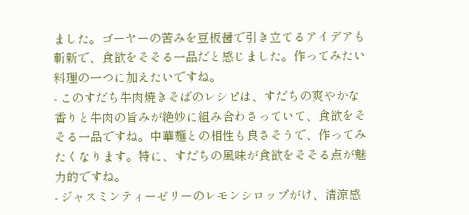ました。ゴーヤーの苦みを豆板醤で引き立てるアイデアも斬新で、食欲をそそる一品だと感じました。作ってみたい料理の一つに加えたいですね。
- このすだち牛肉焼きそばのレシピは、すだちの爽やかな香りと牛肉の旨みが絶妙に組み合わさっていて、食欲をそそる一品ですね。中華麺との相性も良さそうで、作ってみたくなります。特に、すだちの風味が食欲をそそる点が魅力的ですね。
- ジャスミンティーゼリーのレモンシロップがけ、清涼感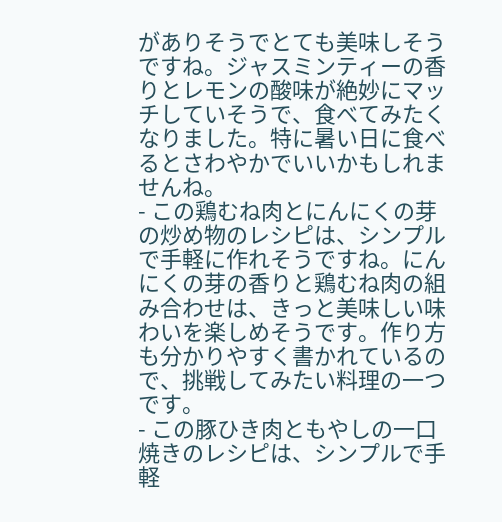がありそうでとても美味しそうですね。ジャスミンティーの香りとレモンの酸味が絶妙にマッチしていそうで、食べてみたくなりました。特に暑い日に食べるとさわやかでいいかもしれませんね。
- この鶏むね肉とにんにくの芽の炒め物のレシピは、シンプルで手軽に作れそうですね。にんにくの芽の香りと鶏むね肉の組み合わせは、きっと美味しい味わいを楽しめそうです。作り方も分かりやすく書かれているので、挑戦してみたい料理の一つです。
- この豚ひき肉ともやしの一口焼きのレシピは、シンプルで手軽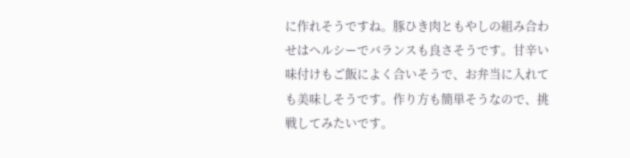に作れそうですね。豚ひき肉ともやしの組み合わせはヘルシーでバランスも良さそうです。甘辛い味付けもご飯によく合いそうで、お弁当に入れても美味しそうです。作り方も簡単そうなので、挑戦してみたいです。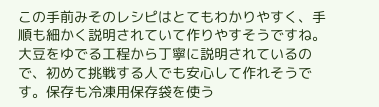この手前みそのレシピはとてもわかりやすく、手順も細かく説明されていて作りやすそうですね。大豆をゆでる工程から丁寧に説明されているので、初めて挑戦する人でも安心して作れそうです。保存も冷凍用保存袋を使う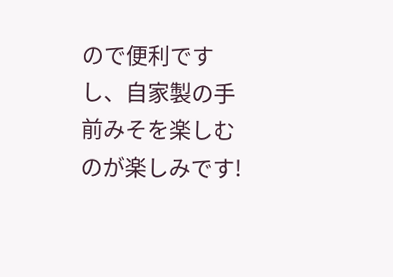ので便利ですし、自家製の手前みそを楽しむのが楽しみです!